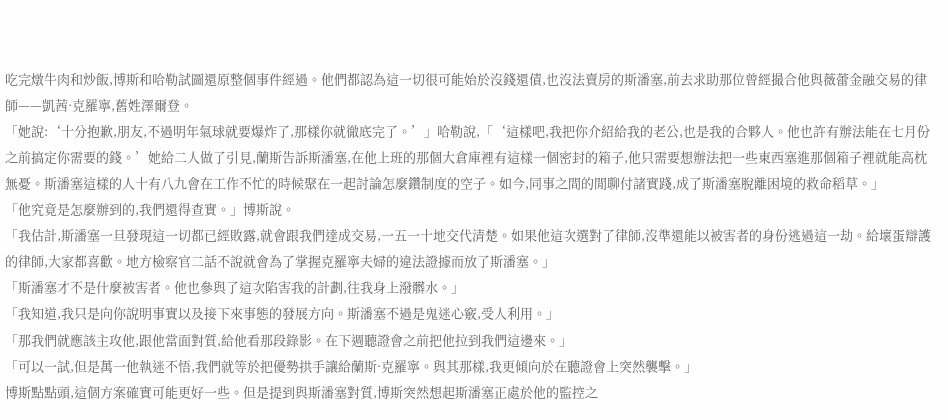吃完燉牛肉和炒飯,博斯和哈勒試圖還原整個事件經過。他們都認為這一切很可能始於沒錢還債,也沒法賣房的斯潘塞,前去求助那位曾經撮合他與薇蕾金融交易的律師——凱茜·克羅寧,舊姓澤爾登。
「她說:‘十分抱歉,朋友,不過明年氣球就要爆炸了,那樣你就徹底完了。’」哈勒說,「‘這樣吧,我把你介紹給我的老公,也是我的合夥人。他也許有辦法能在七月份之前搞定你需要的錢。’她給二人做了引見,蘭斯告訴斯潘塞,在他上班的那個大倉庫裡有這樣一個密封的箱子,他只需要想辦法把一些東西塞進那個箱子裡就能高枕無憂。斯潘塞這樣的人十有八九會在工作不忙的時候聚在一起討論怎麼鑽制度的空子。如今,同事之間的閒聊付諸實踐,成了斯潘塞脫離困境的救命稻草。」
「他究竟是怎麼辦到的,我們還得查實。」博斯說。
「我估計,斯潘塞一旦發現這一切都已經敗露,就會跟我們達成交易,一五一十地交代清楚。如果他這次選對了律師,沒準還能以被害者的身份逃過這一劫。給壞蛋辯護的律師,大家都喜歡。地方檢察官二話不說就會為了掌握克羅寧夫婦的違法證據而放了斯潘塞。」
「斯潘塞才不是什麼被害者。他也參與了這次陷害我的計劃,往我身上潑髒水。」
「我知道,我只是向你說明事實以及接下來事態的發展方向。斯潘塞不過是鬼迷心竅,受人利用。」
「那我們就應該主攻他,跟他當面對質,給他看那段錄影。在下週聽證會之前把他拉到我們這邊來。」
「可以一試,但是萬一他執迷不悟,我們就等於把優勢拱手讓給蘭斯·克羅寧。與其那樣,我更傾向於在聽證會上突然襲擊。」
博斯點點頭,這個方案確實可能更好一些。但是提到與斯潘塞對質,博斯突然想起斯潘塞正處於他的監控之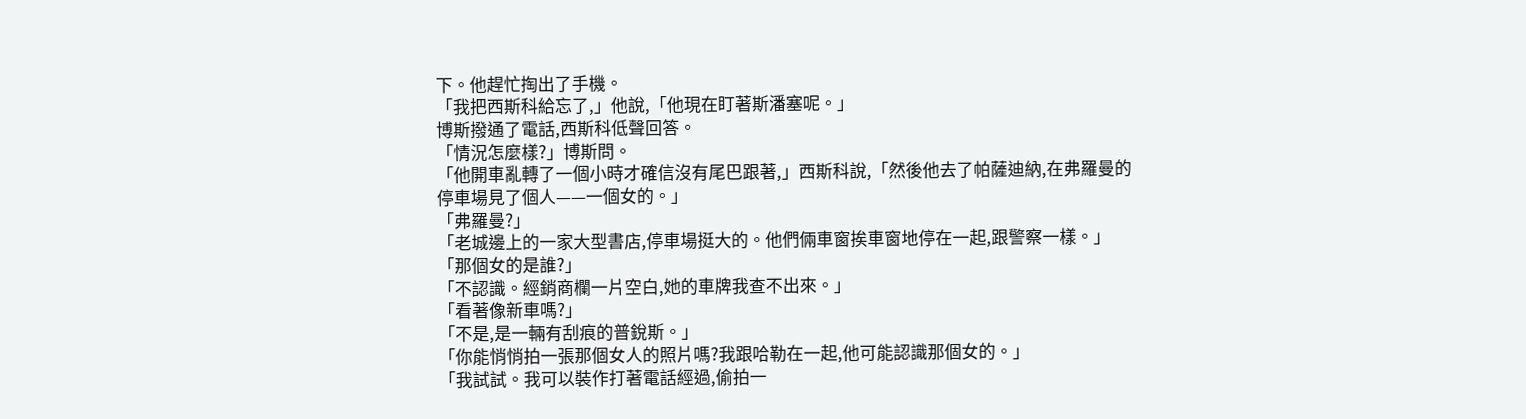下。他趕忙掏出了手機。
「我把西斯科給忘了,」他說,「他現在盯著斯潘塞呢。」
博斯撥通了電話,西斯科低聲回答。
「情況怎麼樣?」博斯問。
「他開車亂轉了一個小時才確信沒有尾巴跟著,」西斯科說,「然後他去了帕薩迪納,在弗羅曼的停車場見了個人——一個女的。」
「弗羅曼?」
「老城邊上的一家大型書店,停車場挺大的。他們倆車窗挨車窗地停在一起,跟警察一樣。」
「那個女的是誰?」
「不認識。經銷商欄一片空白,她的車牌我查不出來。」
「看著像新車嗎?」
「不是,是一輛有刮痕的普銳斯。」
「你能悄悄拍一張那個女人的照片嗎?我跟哈勒在一起,他可能認識那個女的。」
「我試試。我可以裝作打著電話經過,偷拍一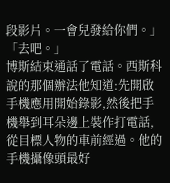段影片。一會兒發給你們。」
「去吧。」
博斯結束通話了電話。西斯科說的那個辦法他知道:先開啟手機應用開始錄影,然後把手機舉到耳朵邊上裝作打電話,從目標人物的車前經過。他的手機攝像頭最好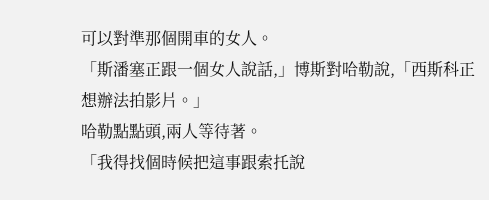可以對準那個開車的女人。
「斯潘塞正跟一個女人說話,」博斯對哈勒說,「西斯科正想辦法拍影片。」
哈勒點點頭,兩人等待著。
「我得找個時候把這事跟索托說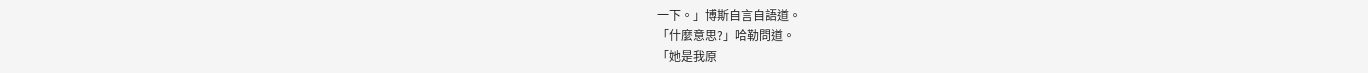一下。」博斯自言自語道。
「什麼意思?」哈勒問道。
「她是我原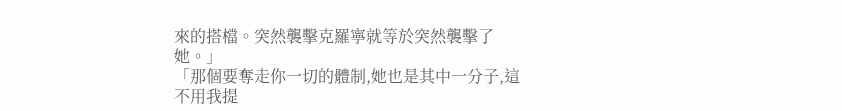來的搭檔。突然襲擊克羅寧就等於突然襲擊了她。」
「那個要奪走你一切的體制,她也是其中一分子,這不用我提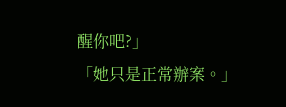醒你吧?」
「她只是正常辦案。」